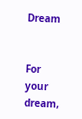Dream


For your dream,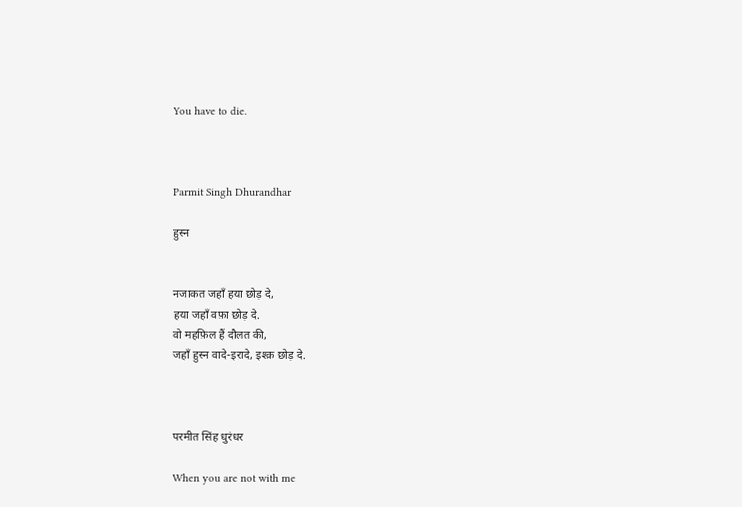You have to die.



Parmit Singh Dhurandhar

हुस्न


नजाकत जहाँ हया छोड़ दे,
हया जहाँ वफ़ा छोड़ दे.
वो महफ़िल हैं दौलत की,
जहाँ हुस्न वादे-इरादे, इश्क़ छोड़ दे.



परमीत सिंह धुरंधर

When you are not with me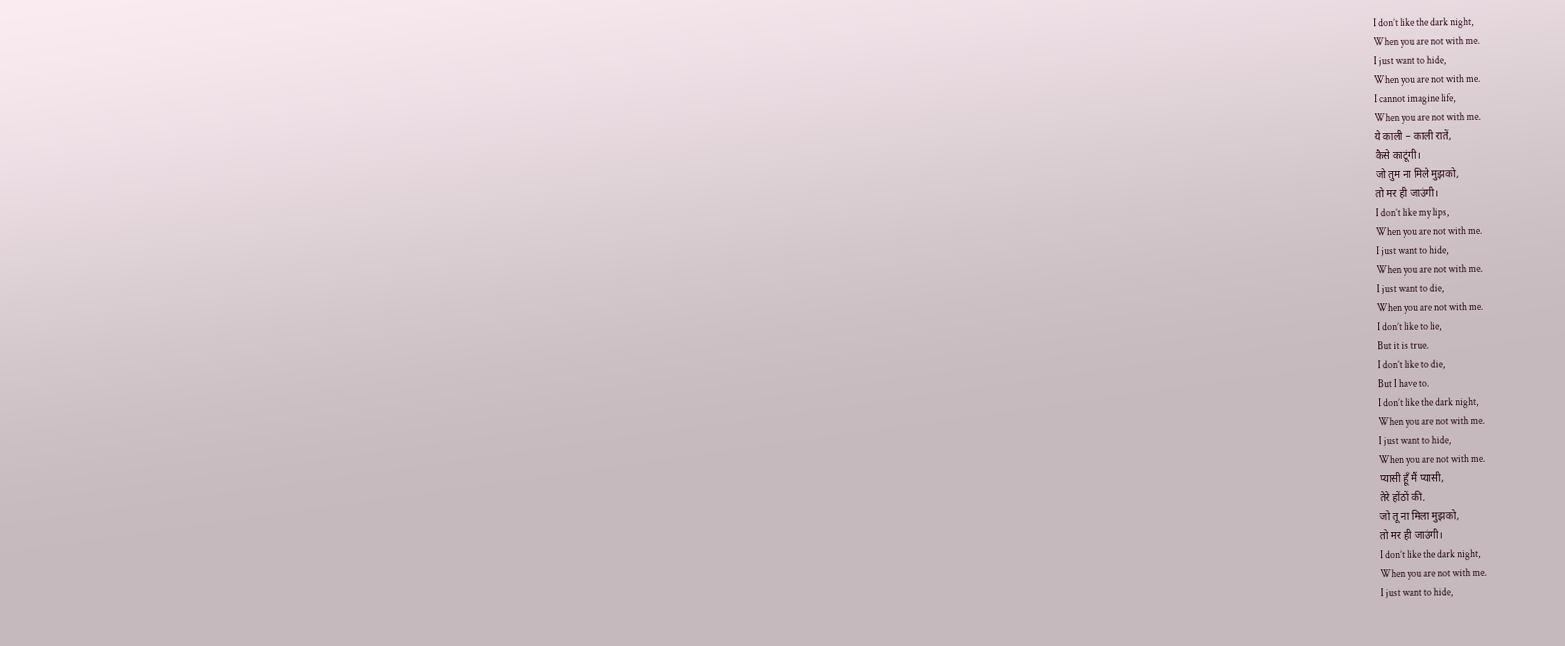I don’t like the dark night,
When you are not with me.
I just want to hide,
When you are not with me.
I cannot imagine life,
When you are not with me.
ये काली – काली रातें,
कैसे काटूंगी।
जो तुम ना मिले मुझको,
तो मर ही जाउंगी।
I don’t like my lips,
When you are not with me.
I just want to hide,
When you are not with me.
I just want to die,
When you are not with me.
I don’t like to lie,
But it is true.
I don’t like to die,
But I have to.
I don’t like the dark night,
When you are not with me.
I just want to hide,
When you are not with me.
प्यासी हूँ मैं प्यासी,
तेरे होंठों की.
जो तू ना मिला मुझको,
तो मर ही जाउंगी।
I don’t like the dark night,
When you are not with me.
I just want to hide,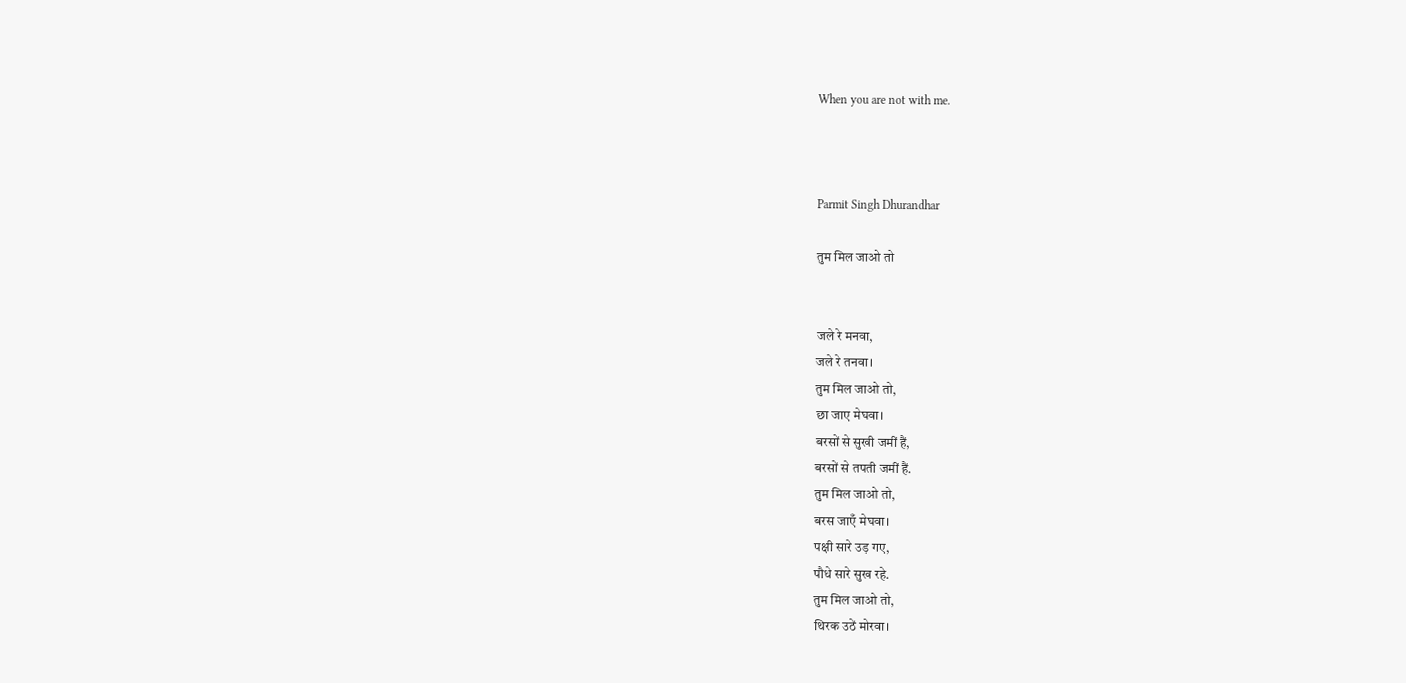When you are not with me.



Parmit Singh Dhurandhar

तुम मिल जाओ तो


जले रे मनवा,
जले रे तनवा।
तुम मिल जाओ तो,
छा जाए मेघवा।
बरसों से सुखी जमीं हैं,
बरसों से तपती जमीं हैं.
तुम मिल जाओ तो,
बरस जाएँ मेघवा।
पक्षी सारे उड़ गए,
पौधे सारे सुख रहे.
तुम मिल जाओ तो,
थिरक उठें मोरवा।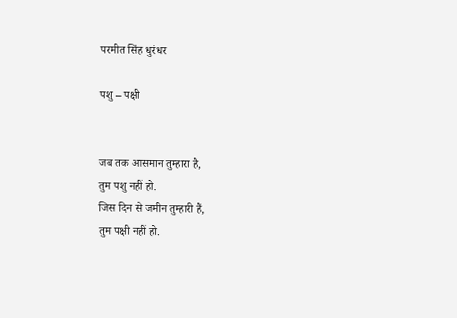परमीत सिंह धुरंधर

पशु – पक्षी


जब तक आसमान तुम्हारा है,
तुम पशु नहीं हो.
जिस दिन से जमीन तुम्हारी हैं,
तुम पक्षी नहीं हो.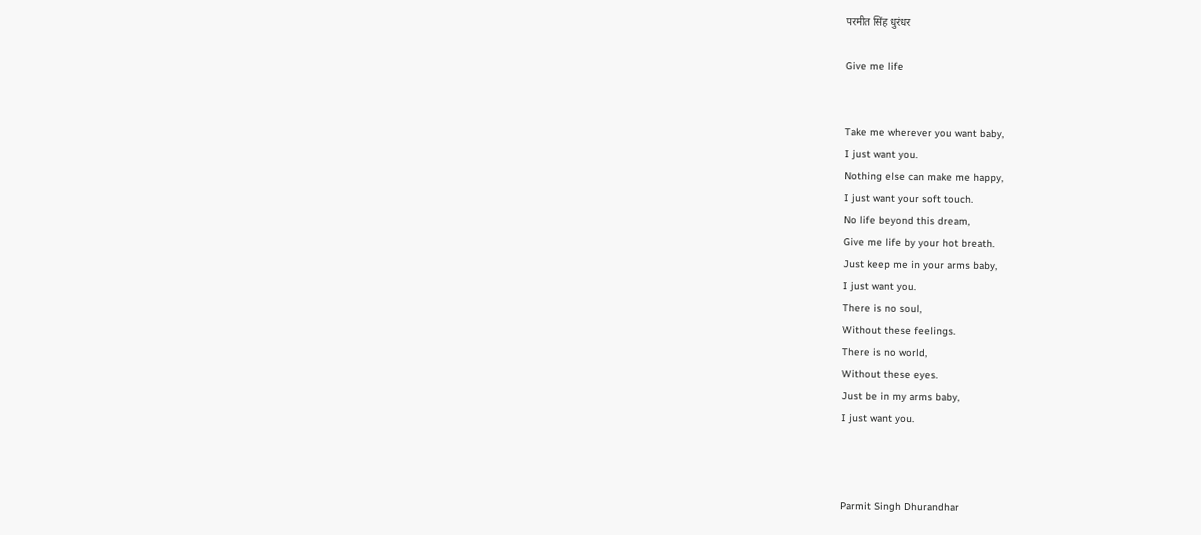परमीत सिंह धुरंधर

Give me life


Take me wherever you want baby,
I just want you.
Nothing else can make me happy,
I just want your soft touch.
No life beyond this dream,
Give me life by your hot breath.
Just keep me in your arms baby,
I just want you.
There is no soul,
Without these feelings.
There is no world,
Without these eyes.
Just be in my arms baby,
I just want you.



Parmit Singh Dhurandhar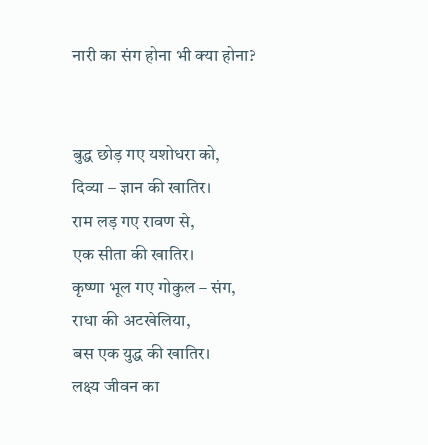नारी का संग होना भी क्या होना?


बुद्ध छोड़ गए यशोधरा को,
दिव्या – ज्ञान की खातिर।
राम लड़ गए रावण से,
एक सीता की खातिर।
कृष्णा भूल गए गोकुल – संग,
राधा की अटखेलिया,
बस एक युद्ध की खातिर।
लक्ष्य जीवन का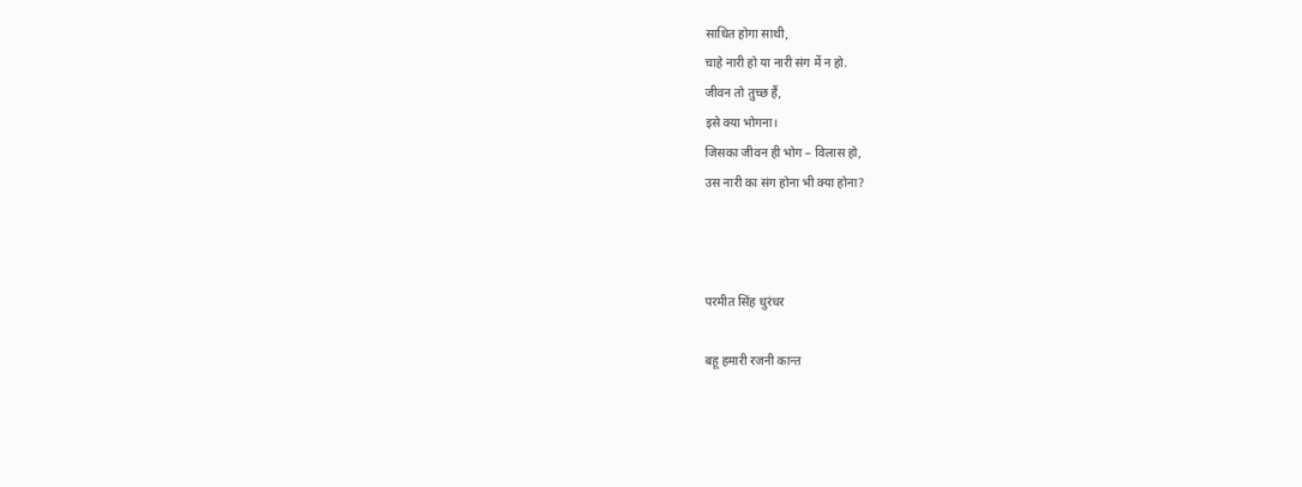साधित होगा साथी,
चाहे नारी हो या नारी संग में न हो.
जीवन तो तुच्छ हैं,
इसे क्या भोगना।
जिसका जीवन ही भोग – विलास हो,
उस नारी का संग होना भी क्या होना?



परमीत सिंह धुरंधर

बहू हमारी रजनी कान्त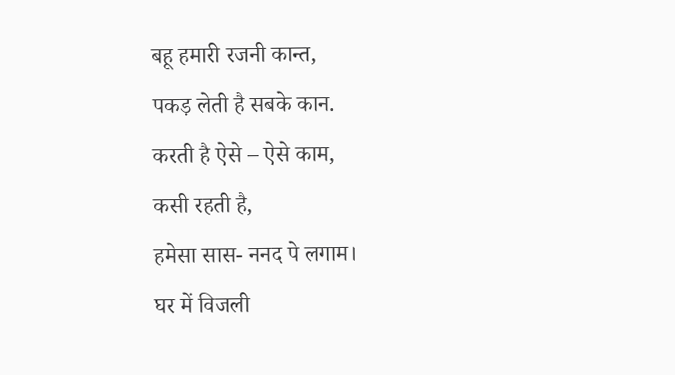बहू हमारी रजनी कान्त,
पकड़ लेती है सबके कान.
करती है ऐसे – ऐसे काम,
कसी रहती है,
हमेसा सास- ननद पे लगाम।
घर में विजली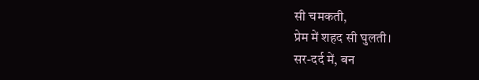सी चमकती,
प्रेम में शहद सी घुलती।
सर-दर्द में, बन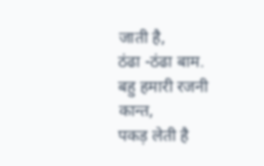जाती है,
ठंढा -ठंढा बाम.
बहु हमारी रजनी कान्त,
पकड़ लेती है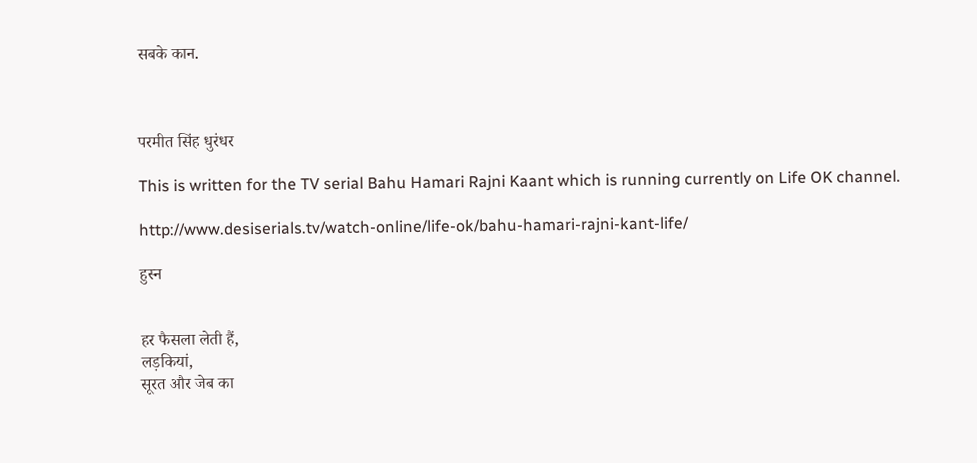सबके कान.



परमीत सिंह धुरंधर

This is written for the TV serial Bahu Hamari Rajni Kaant which is running currently on Life OK channel.

http://www.desiserials.tv/watch-online/life-ok/bahu-hamari-rajni-kant-life/

हुस्न


हर फैसला लेती हैं,
लड़कियां,
सूरत और जेब का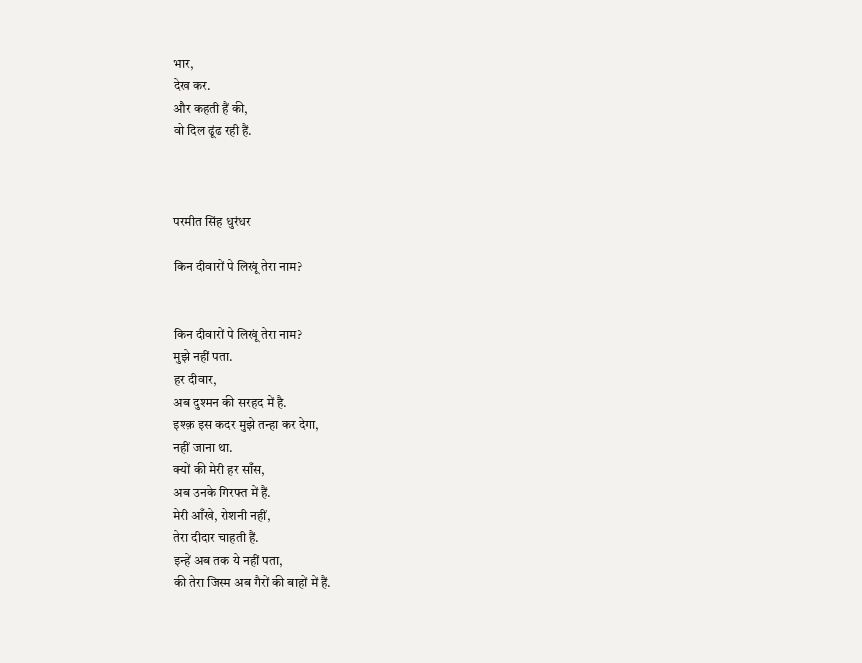भार,
देख कर.
और कहती हैं की,
वो दिल ढूंढ रही हैं.



परमीत सिंह धुरंधर

किन दीवारों पे लिखूं तेरा नाम?


किन दीवारों पे लिखूं तेरा नाम?
मुझे नहीं पता.
हर दीवार,
अब दुश्मन की सरहद में है.
इश्क़ इस कदर मुझे तन्हा कर देगा,
नहीं जाना था.
क्यों की मेरी हर साँस,
अब उनके गिरफ्त में हैं.
मेरी आँखे, रोशनी नहीं,
तेरा दीदार चाहती हैं.
इन्हें अब तक ये नहीं पता,
की तेरा जिस्म अब गैरों की बाहों में हैं.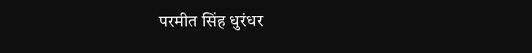परमीत सिंह धुरंधर